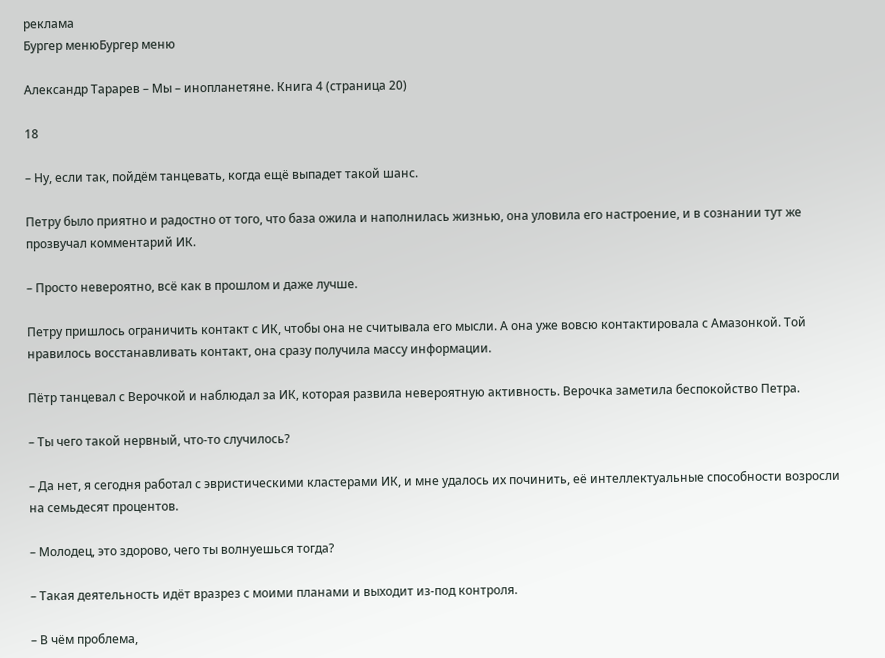реклама
Бургер менюБургер меню

Александр Тарарев – Мы – инопланетяне. Книга 4 (страница 20)

18

– Ну, если так, пойдём танцевать, когда ещё выпадет такой шанс.

Петру было приятно и радостно от того, что база ожила и наполнилась жизнью, она уловила его настроение, и в сознании тут же прозвучал комментарий ИК.

– Просто невероятно, всё как в прошлом и даже лучше.

Петру пришлось ограничить контакт с ИК, чтобы она не считывала его мысли. А она уже вовсю контактировала с Амазонкой. Той нравилось восстанавливать контакт, она сразу получила массу информации.

Пётр танцевал с Верочкой и наблюдал за ИК, которая развила невероятную активность. Верочка заметила беспокойство Петра.

– Ты чего такой нервный, что-то случилось?

– Да нет, я сегодня работал с эвристическими кластерами ИК, и мне удалось их починить, её интеллектуальные способности возросли на семьдесят процентов.

– Молодец, это здорово, чего ты волнуешься тогда?

– Такая деятельность идёт вразрез с моими планами и выходит из-под контроля.

– В чём проблема,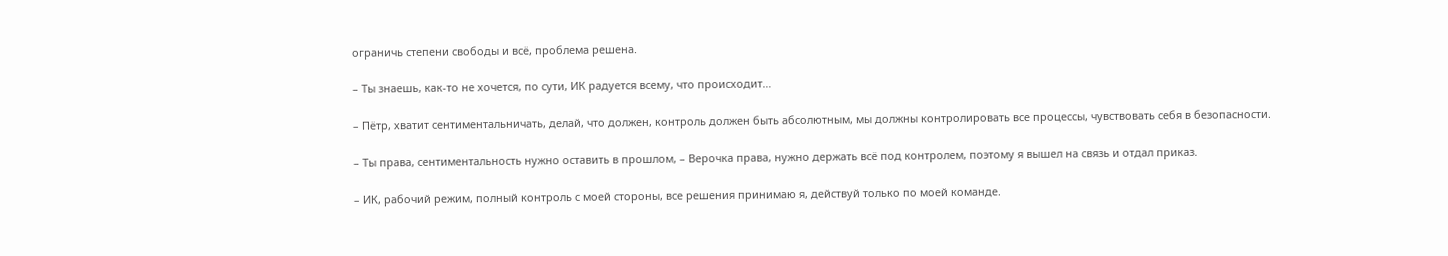ограничь степени свободы и всё, проблема решена.

– Ты знаешь, как-то не хочется, по сути, ИК радуется всему, что происходит…

– Пётр, хватит сентиментальничать, делай, что должен, контроль должен быть абсолютным, мы должны контролировать все процессы, чувствовать себя в безопасности.

– Ты права, сентиментальность нужно оставить в прошлом, – Верочка права, нужно держать всё под контролем, поэтому я вышел на связь и отдал приказ.

– ИК, рабочий режим, полный контроль с моей стороны, все решения принимаю я, действуй только по моей команде.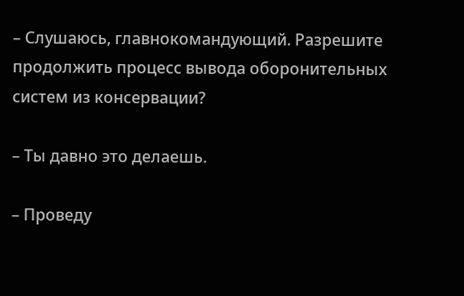– Слушаюсь, главнокомандующий. Разрешите продолжить процесс вывода оборонительных систем из консервации?

– Ты давно это делаешь.

– Проведу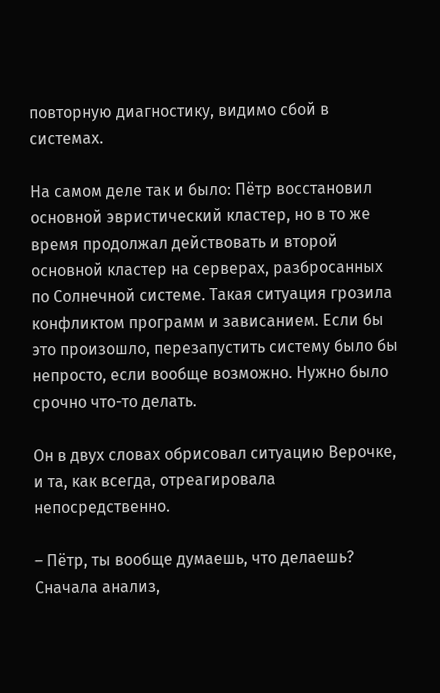повторную диагностику, видимо сбой в системах.

На самом деле так и было: Пётр восстановил основной эвристический кластер, но в то же время продолжал действовать и второй основной кластер на серверах, разбросанных по Солнечной системе. Такая ситуация грозила конфликтом программ и зависанием. Если бы это произошло, перезапустить систему было бы непросто, если вообще возможно. Нужно было срочно что-то делать.

Он в двух словах обрисовал ситуацию Верочке, и та, как всегда, отреагировала непосредственно.

– Пётр, ты вообще думаешь, что делаешь? Сначала анализ,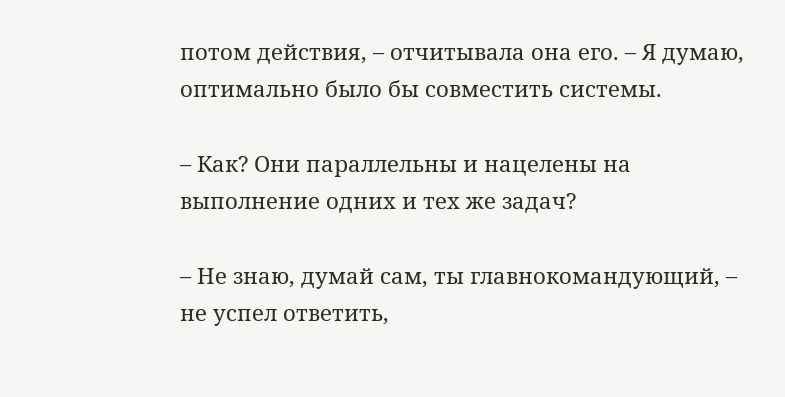потом действия, – отчитывала она его. – Я думаю, оптимально было бы совместить системы.

– Как? Они параллельны и нацелены на выполнение одних и тех же задач?

– Не знаю, думай сам, ты главнокомандующий, – не успел ответить,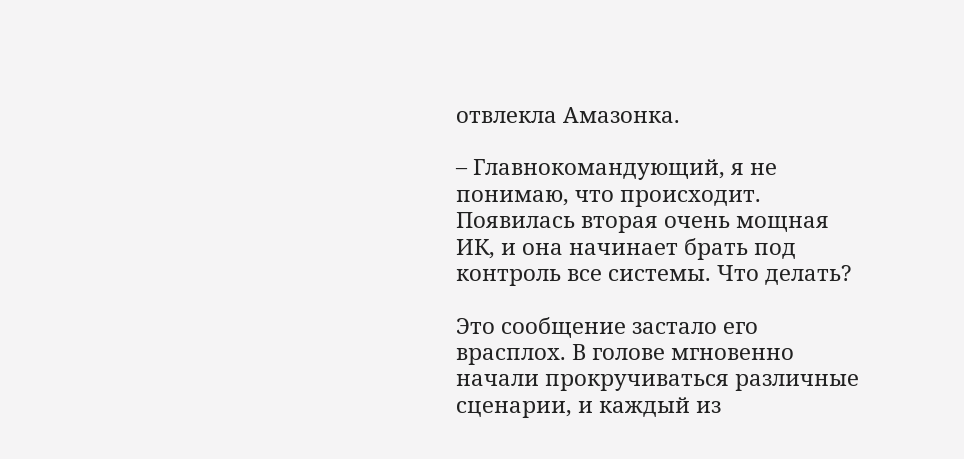отвлекла Амазонка.

– Главнокомандующий, я не понимаю, что происходит. Появилась вторая очень мощная ИК, и она начинает брать под контроль все системы. Что делать?

Это сообщение застало его врасплох. В голове мгновенно начали прокручиваться различные сценарии, и каждый из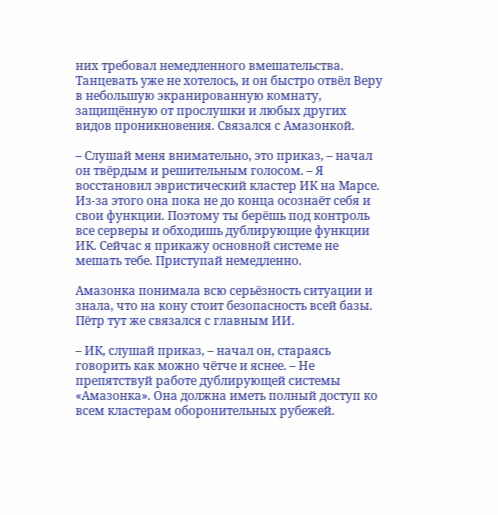них требовал немедленного вмешательства. Танцевать уже не хотелось, и он быстро отвёл Веру в небольшую экранированную комнату, защищённую от прослушки и любых других видов проникновения. Связался с Амазонкой.

– Слушай меня внимательно, это приказ, – начал он твёрдым и решительным голосом. – Я восстановил эвристический кластер ИК на Марсе. Из-за этого она пока не до конца осознаёт себя и свои функции. Поэтому ты берёшь под контроль все серверы и обходишь дублирующие функции ИК. Сейчас я прикажу основной системе не мешать тебе. Приступай немедленно.

Амазонка понимала всю серьёзность ситуации и знала, что на кону стоит безопасность всей базы. Пётр тут же связался с главным ИИ.

– ИК, слушай приказ, – начал он, стараясь говорить как можно чётче и яснее. – Не препятствуй работе дублирующей системы «Амазонка». Она должна иметь полный доступ ко всем кластерам оборонительных рубежей.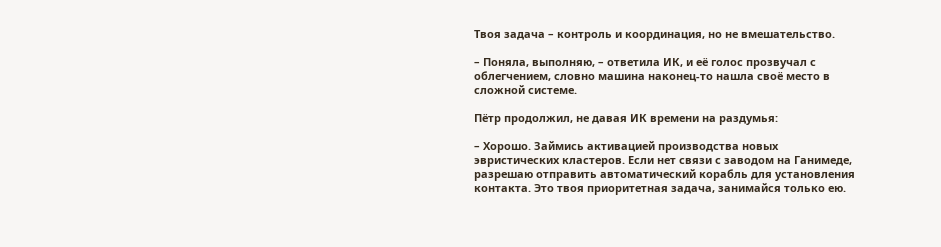Твоя задача – контроль и координация, но не вмешательство.

– Поняла, выполняю, – ответила ИК, и её голос прозвучал с облегчением, словно машина наконец-то нашла своё место в сложной системе.

Пётр продолжил, не давая ИК времени на раздумья:

– Хорошо. Займись активацией производства новых эвристических кластеров. Если нет связи с заводом на Ганимеде, разрешаю отправить автоматический корабль для установления контакта. Это твоя приоритетная задача, занимайся только ею.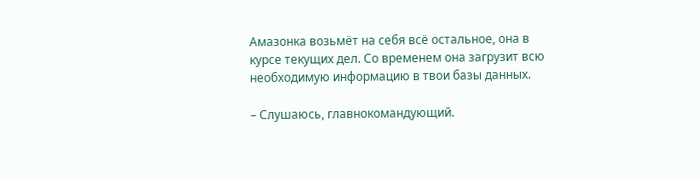Амазонка возьмёт на себя всё остальное, она в курсе текущих дел. Со временем она загрузит всю необходимую информацию в твои базы данных.

– Слушаюсь, главнокомандующий.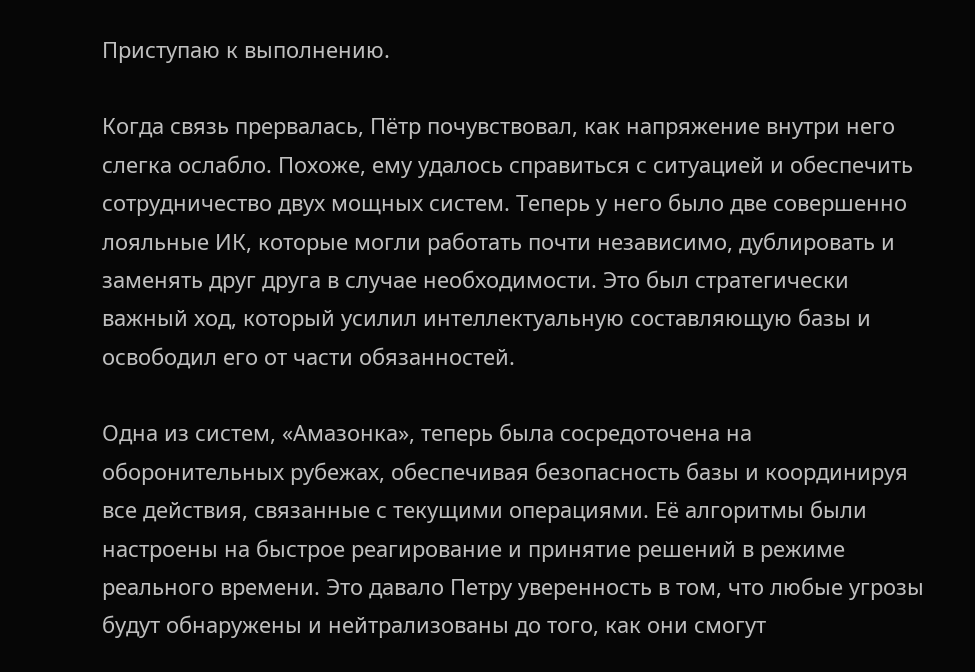Приступаю к выполнению.

Когда связь прервалась, Пётр почувствовал, как напряжение внутри него слегка ослабло. Похоже, ему удалось справиться с ситуацией и обеспечить сотрудничество двух мощных систем. Теперь у него было две совершенно лояльные ИК, которые могли работать почти независимо, дублировать и заменять друг друга в случае необходимости. Это был стратегически важный ход, который усилил интеллектуальную составляющую базы и освободил его от части обязанностей.

Одна из систем, «Амазонка», теперь была сосредоточена на оборонительных рубежах, обеспечивая безопасность базы и координируя все действия, связанные с текущими операциями. Её алгоритмы были настроены на быстрое реагирование и принятие решений в режиме реального времени. Это давало Петру уверенность в том, что любые угрозы будут обнаружены и нейтрализованы до того, как они смогут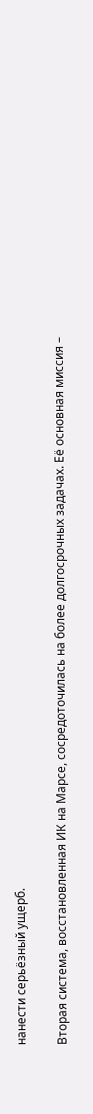нанести серьёзный ущерб.

Вторая система, восстановленная ИК на Марсе, сосредоточилась на более долгосрочных задачах. Её основная миссия –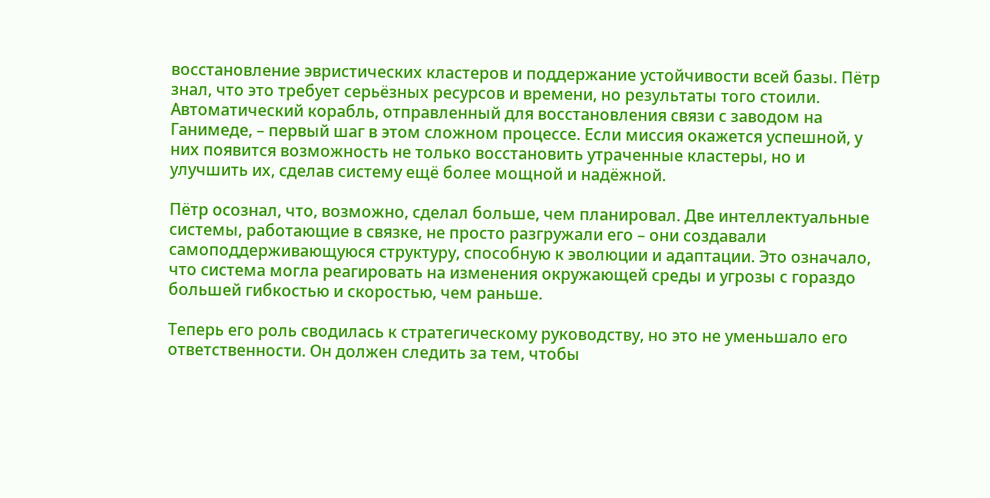восстановление эвристических кластеров и поддержание устойчивости всей базы. Пётр знал, что это требует серьёзных ресурсов и времени, но результаты того стоили. Автоматический корабль, отправленный для восстановления связи с заводом на Ганимеде, – первый шаг в этом сложном процессе. Если миссия окажется успешной, у них появится возможность не только восстановить утраченные кластеры, но и улучшить их, сделав систему ещё более мощной и надёжной.

Пётр осознал, что, возможно, сделал больше, чем планировал. Две интеллектуальные системы, работающие в связке, не просто разгружали его – они создавали самоподдерживающуюся структуру, способную к эволюции и адаптации. Это означало, что система могла реагировать на изменения окружающей среды и угрозы с гораздо большей гибкостью и скоростью, чем раньше.

Теперь его роль сводилась к стратегическому руководству, но это не уменьшало его ответственности. Он должен следить за тем, чтобы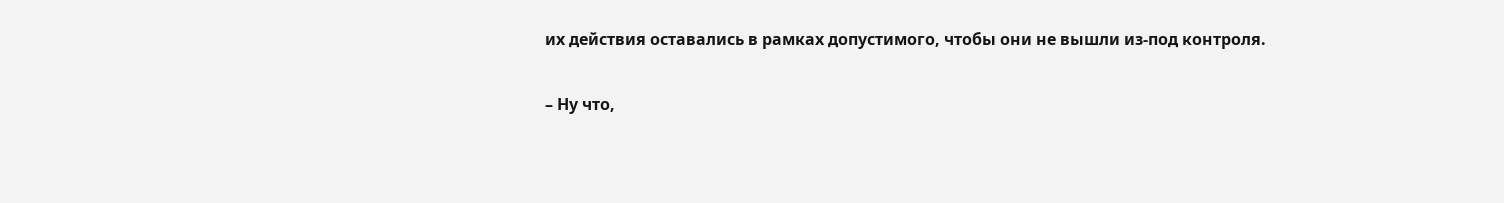их действия оставались в рамках допустимого, чтобы они не вышли из-под контроля.

– Ну что,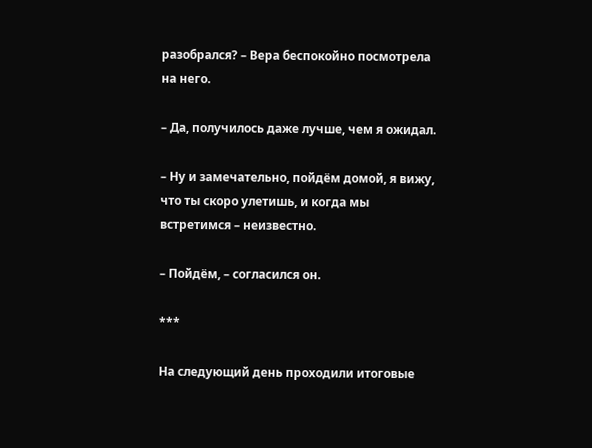разобрался? – Вера беспокойно посмотрела на него.

– Да, получилось даже лучше, чем я ожидал.

– Ну и замечательно, пойдём домой, я вижу, что ты скоро улетишь, и когда мы встретимся – неизвестно.

– Пойдём, – согласился он.

***

На следующий день проходили итоговые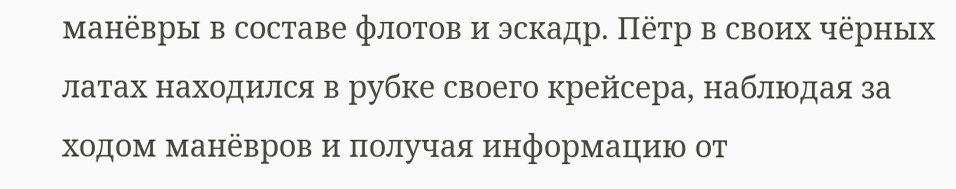манёвры в составе флотов и эскадр. Пётр в своих чёрных латах находился в рубке своего крейсера, наблюдая за ходом манёвров и получая информацию от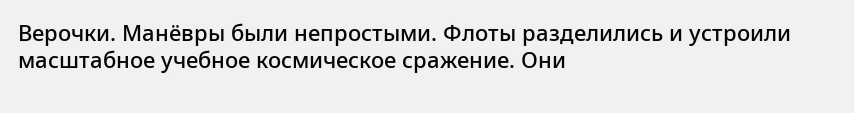Верочки. Манёвры были непростыми. Флоты разделились и устроили масштабное учебное космическое сражение. Они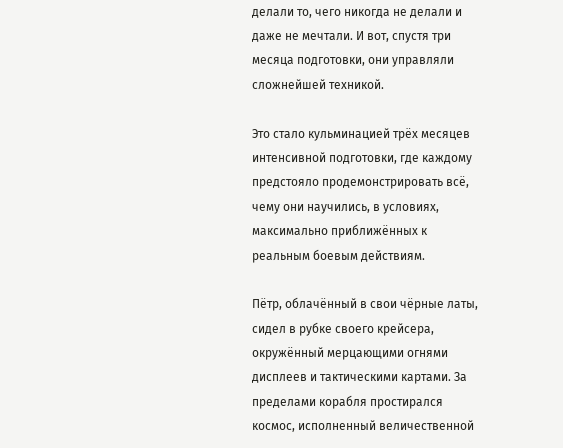делали то, чего никогда не делали и даже не мечтали. И вот, спустя три месяца подготовки, они управляли сложнейшей техникой.

Это стало кульминацией трёх месяцев интенсивной подготовки, где каждому предстояло продемонстрировать всё, чему они научились, в условиях, максимально приближённых к реальным боевым действиям.

Пётр, облачённый в свои чёрные латы, сидел в рубке своего крейсера, окружённый мерцающими огнями дисплеев и тактическими картами. За пределами корабля простирался космос, исполненный величественной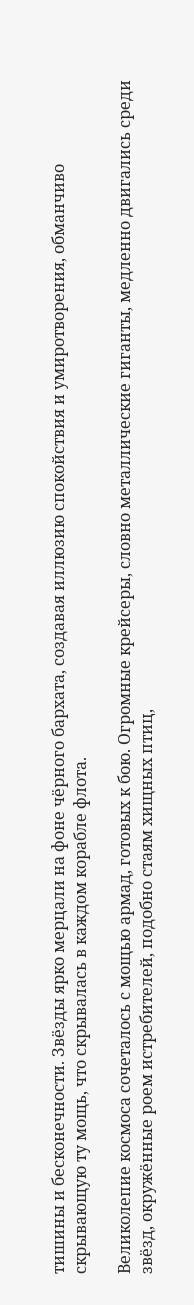тишины и бесконечности. Звёзды ярко мерцали на фоне чёрного бархата, создавая иллюзию спокойствия и умиротворения, обманчиво скрывающую ту мощь, что скрывалась в каждом корабле флота.

Великолепие космоса сочеталось с мощью армад, готовых к бою. Огромные крейсеры, словно металлические гиганты, медленно двигались среди звёзд, окружённые роем истребителей, подобно стаям хищных птиц,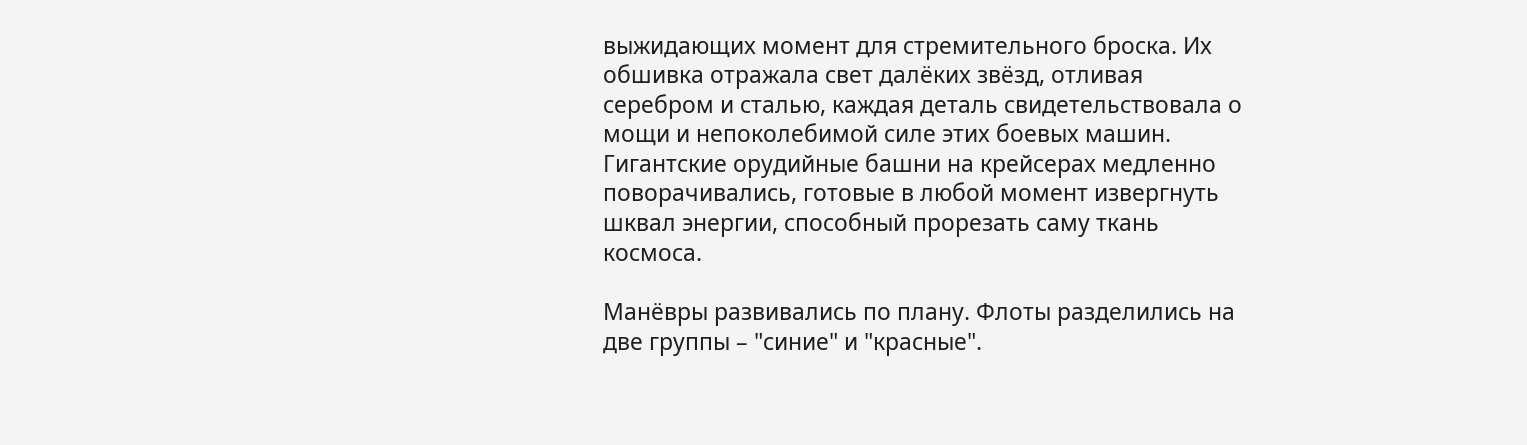выжидающих момент для стремительного броска. Их обшивка отражала свет далёких звёзд, отливая серебром и сталью, каждая деталь свидетельствовала о мощи и непоколебимой силе этих боевых машин. Гигантские орудийные башни на крейсерах медленно поворачивались, готовые в любой момент извергнуть шквал энергии, способный прорезать саму ткань космоса.

Манёвры развивались по плану. Флоты разделились на две группы – "синие" и "красные".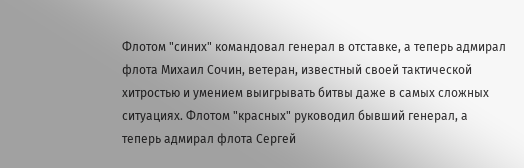Флотом "синих" командовал генерал в отставке, а теперь адмирал флота Михаил Сочин, ветеран, известный своей тактической хитростью и умением выигрывать битвы даже в самых сложных ситуациях. Флотом "красных" руководил бывший генерал, а теперь адмирал флота Сергей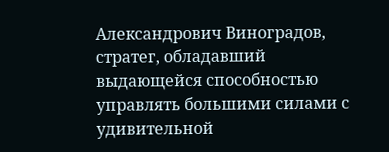Александрович Виноградов, стратег, обладавший выдающейся способностью управлять большими силами с удивительной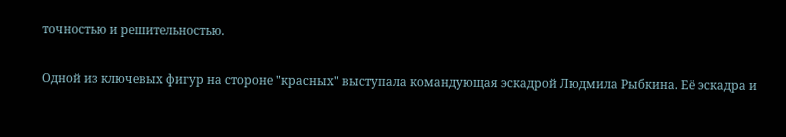точностью и решительностью.

Одной из ключевых фигур на стороне "красных" выступала командующая эскадрой Людмила Рыбкина. Её эскадра и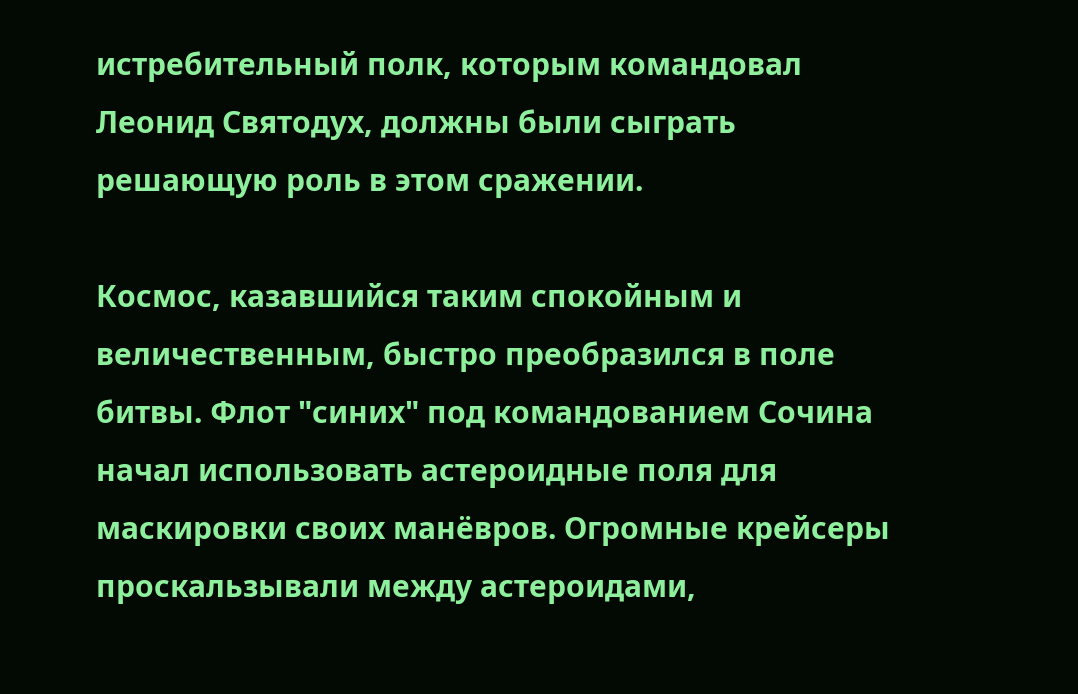истребительный полк, которым командовал Леонид Святодух, должны были сыграть решающую роль в этом сражении.

Космос, казавшийся таким спокойным и величественным, быстро преобразился в поле битвы. Флот "синих" под командованием Сочина начал использовать астероидные поля для маскировки своих манёвров. Огромные крейсеры проскальзывали между астероидами,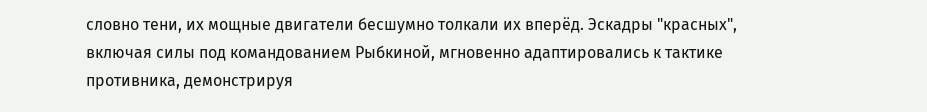словно тени, их мощные двигатели бесшумно толкали их вперёд. Эскадры "красных", включая силы под командованием Рыбкиной, мгновенно адаптировались к тактике противника, демонстрируя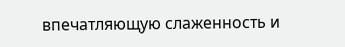впечатляющую слаженность и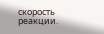скорость реакции.